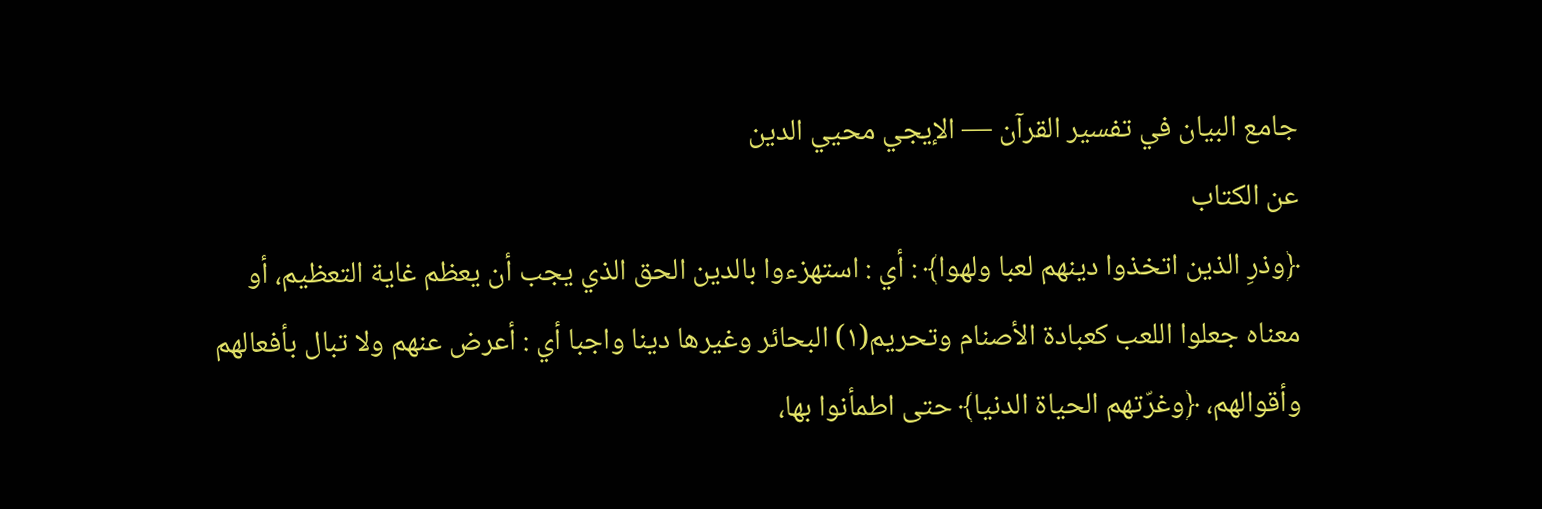جامع البيان في تفسير القرآن — الإيجي محيي الدين
عن الكتاب
﴿وذرِ الذين اتخذوا دينهم لعبا ولهوا﴾ : أي : استهزءوا بالدين الحق الذي يجب أن يعظم غاية التعظيم، أو معناه جعلوا اللعب كعبادة الأصنام وتحريم(١) البحائر وغيرها دينا واجبا أي : أعرض عنهم ولا تبال بأفعالهم وأقوالهم، ﴿وغرّتهم الحياة الدنيا﴾ حتى اطمأنوا بها،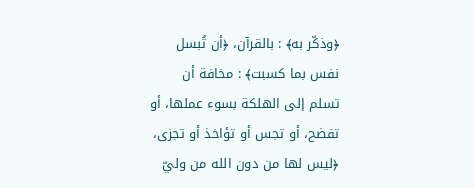﴿وذكّر به﴾ : بالقرآن، ﴿أن تُبسل نفس بما كسبت﴾ : مخافة أن تسلم إلى الهلكة بسوء عملها، أو تفضح، أو تجس أو تؤاخذ أو تجزى، ﴿ليس لها من دون الله من وليّ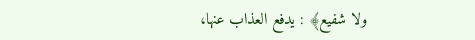ولا شفيع﴾ : يدفع العذاب عنها،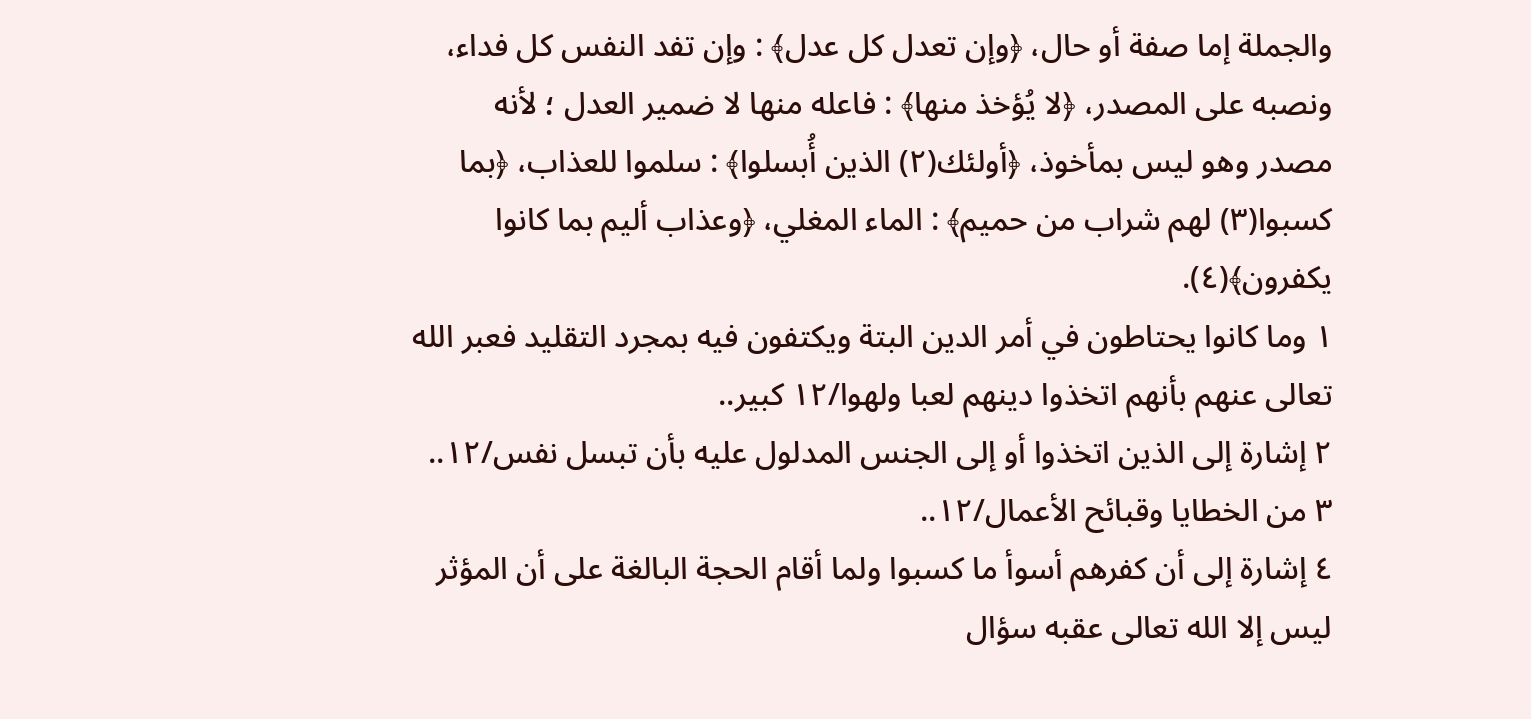والجملة إما صفة أو حال، ﴿وإن تعدل كل عدل﴾ : وإن تفد النفس كل فداء، ونصبه على المصدر، ﴿لا يُؤخذ منها﴾ : فاعله منها لا ضمير العدل ؛ لأنه مصدر وهو ليس بمأخوذ، ﴿أولئك(٢) الذين أُبسلوا﴾ : سلموا للعذاب، ﴿بما كسبوا(٣) لهم شراب من حميم﴾ : الماء المغلي، ﴿وعذاب أليم بما كانوا يكفرون﴾(٤).
١ وما كانوا يحتاطون في أمر الدين البتة ويكتفون فيه بمجرد التقليد فعبر الله تعالى عنهم بأنهم اتخذوا دينهم لعبا ولهوا/١٢ كبير..
٢ إشارة إلى الذين اتخذوا أو إلى الجنس المدلول عليه بأن تبسل نفس/١٢..
٣ من الخطايا وقبائح الأعمال/١٢..
٤ إشارة إلى أن كفرهم أسوأ ما كسبوا ولما أقام الحجة البالغة على أن المؤثر ليس إلا الله تعالى عقبه سؤال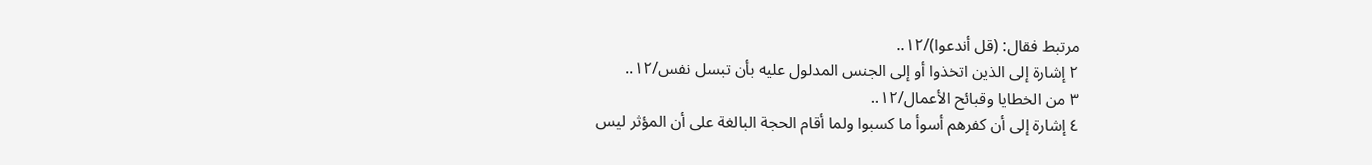مرتبط فقال: (قل أندعوا)/١٢..
٢ إشارة إلى الذين اتخذوا أو إلى الجنس المدلول عليه بأن تبسل نفس/١٢..
٣ من الخطايا وقبائح الأعمال/١٢..
٤ إشارة إلى أن كفرهم أسوأ ما كسبوا ولما أقام الحجة البالغة على أن المؤثر ليس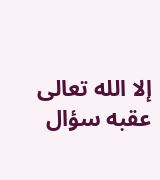إلا الله تعالى عقبه سؤال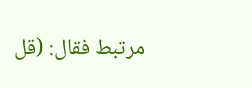مرتبط فقال: (قل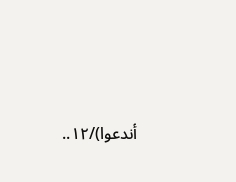أندعوا)/١٢..